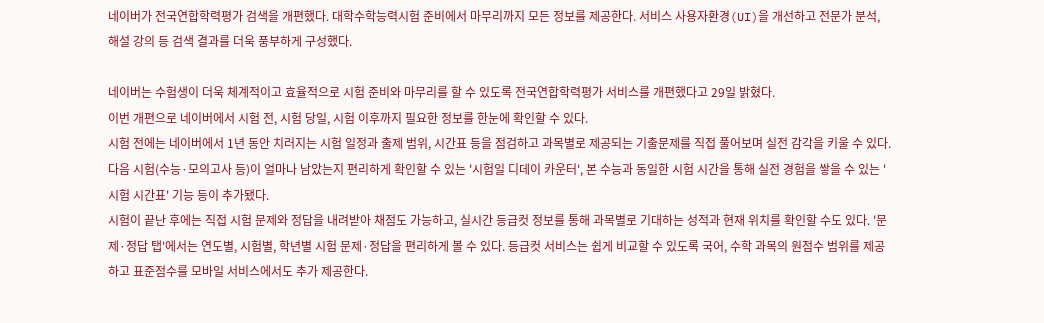네이버가 전국연합학력평가 검색을 개편했다. 대학수학능력시험 준비에서 마무리까지 모든 정보를 제공한다. 서비스 사용자환경(UI)을 개선하고 전문가 분석, 해설 강의 등 검색 결과를 더욱 풍부하게 구성했다.

네이버는 수험생이 더욱 체계적이고 효율적으로 시험 준비와 마무리를 할 수 있도록 전국연합학력평가 서비스를 개편했다고 29일 밝혔다.
이번 개편으로 네이버에서 시험 전, 시험 당일, 시험 이후까지 필요한 정보를 한눈에 확인할 수 있다.
시험 전에는 네이버에서 1년 동안 치러지는 시험 일정과 출제 범위, 시간표 등을 점검하고 과목별로 제공되는 기출문제를 직접 풀어보며 실전 감각을 키울 수 있다. 다음 시험(수능·모의고사 등)이 얼마나 남았는지 편리하게 확인할 수 있는 '시험일 디데이 카운터', 본 수능과 동일한 시험 시간을 통해 실전 경험을 쌓을 수 있는 '시험 시간표' 기능 등이 추가됐다.
시험이 끝난 후에는 직접 시험 문제와 정답을 내려받아 채점도 가능하고, 실시간 등급컷 정보를 통해 과목별로 기대하는 성적과 현재 위치를 확인할 수도 있다. '문제·정답 탭'에서는 연도별, 시험별, 학년별 시험 문제·정답을 편리하게 볼 수 있다. 등급컷 서비스는 쉽게 비교할 수 있도록 국어, 수학 과목의 원점수 범위를 제공하고 표준점수를 모바일 서비스에서도 추가 제공한다.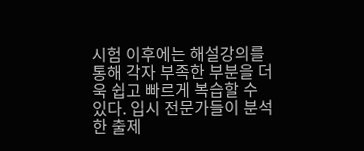시험 이후에는 해설강의를 통해 각자 부족한 부분을 더욱 쉽고 빠르게 복습할 수 있다. 입시 전문가들이 분석한 출제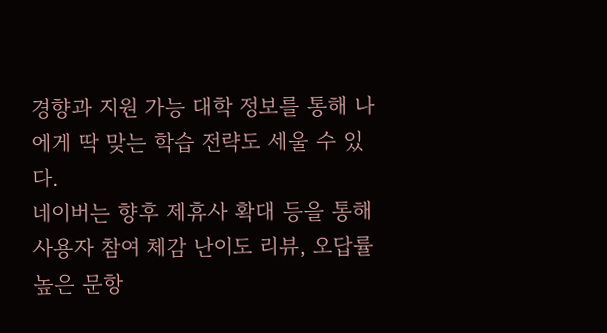경향과 지원 가능 대학 정보를 통해 나에게 딱 맞는 학습 전략도 세울 수 있다.
네이버는 향후 제휴사 확대 등을 통해 사용자 참여 체감 난이도 리뷰, 오답률 높은 문항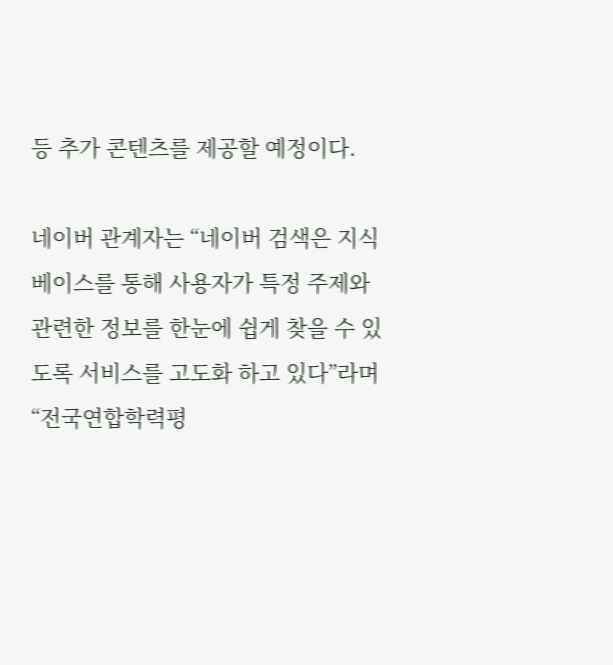등 추가 콘텐츠를 제공할 예정이다.

네이버 관계자는 “네이버 검색은 지식베이스를 통해 사용자가 특정 주제와 관련한 정보를 한눈에 쉽게 찾을 수 있도록 서비스를 고도화 하고 있다”라며 “전국연합학력평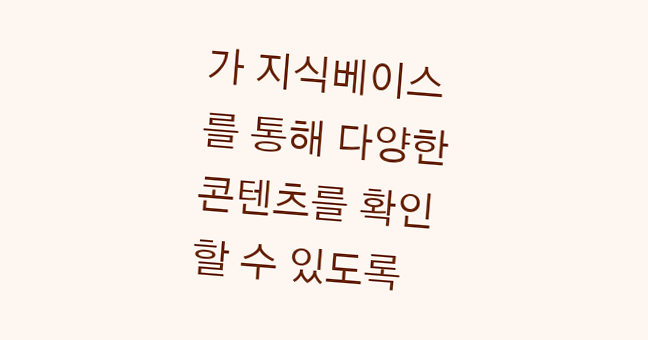가 지식베이스를 통해 다양한 콘텐츠를 확인할 수 있도록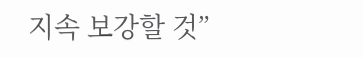지속 보강할 것”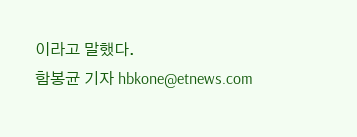이라고 말했다.
함봉균 기자 hbkone@etnews.com